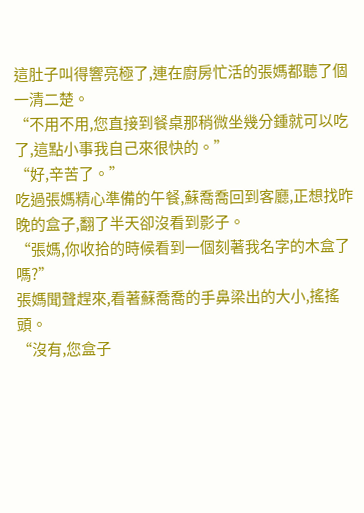這肚子叫得響亮極了,連在廚房忙活的張媽都聽了個一清二楚。
“不用不用,您直接到餐桌那稍微坐幾分鍾就可以吃了,這點小事我自己來很快的。”
“好,辛苦了。”
吃過張媽精心準備的午餐,蘇喬喬回到客廳,正想找昨晚的盒子,翻了半天卻沒看到影子。
“張媽,你收拾的時候看到一個刻著我名字的木盒了嗎?”
張媽聞聲趕來,看著蘇喬喬的手鼻梁出的大小,搖搖頭。
“沒有,您盒子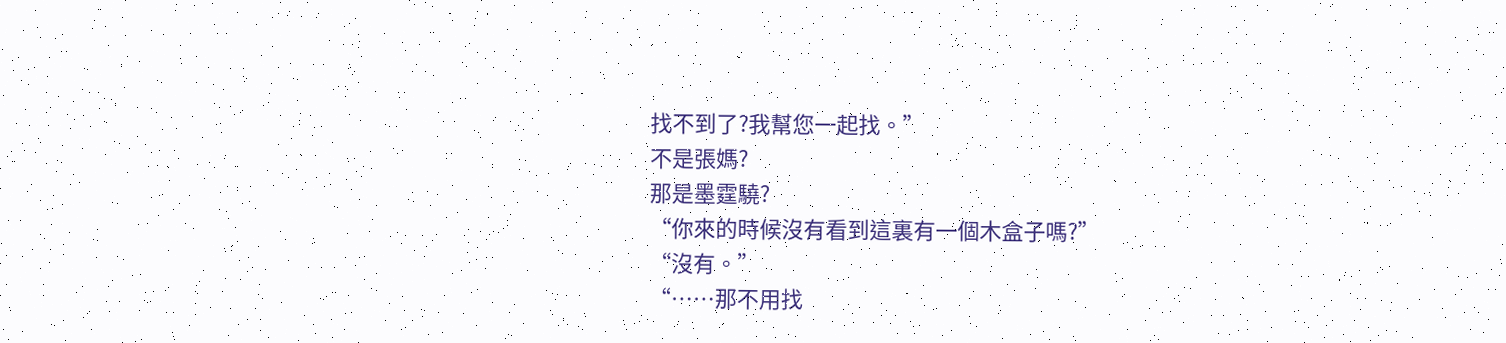找不到了?我幫您一起找。”
不是張媽?
那是墨霆驍?
“你來的時候沒有看到這裏有一個木盒子嗎?”
“沒有。”
“……那不用找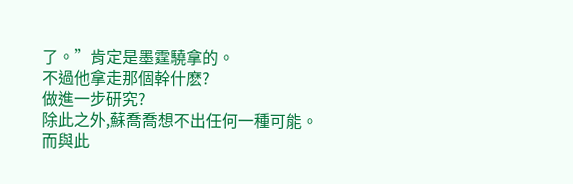了。”肯定是墨霆驍拿的。
不過他拿走那個幹什麽?
做進一步研究?
除此之外,蘇喬喬想不出任何一種可能。
而與此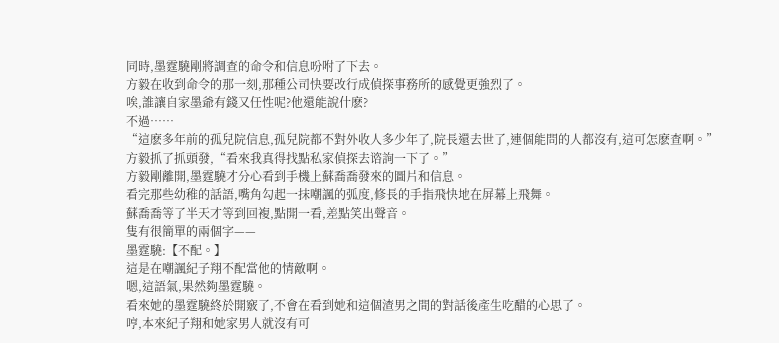同時,墨霆驍剛將調查的命令和信息吩咐了下去。
方毅在收到命令的那一刻,那種公司快要改行成偵探事務所的感覺更強烈了。
唉,誰讓自家墨爺有錢又任性呢?他還能說什麽?
不過……
“這麽多年前的孤兒院信息,孤兒院都不對外收人多少年了,院長還去世了,連個能問的人都沒有,這可怎麽查啊。”
方毅抓了抓頭發,“看來我真得找點私家偵探去谘詢一下了。”
方毅剛離開,墨霆驍才分心看到手機上蘇喬喬發來的圖片和信息。
看完那些幼稚的話語,嘴角勾起一抹嘲諷的弧度,修長的手指飛快地在屏幕上飛舞。
蘇喬喬等了半天才等到回複,點開一看,差點笑出聲音。
隻有很簡單的兩個字——
墨霆驍:【不配。】
這是在嘲諷紀子翔不配當他的情敵啊。
嗯,這語氣,果然夠墨霆驍。
看來她的墨霆驍終於開竅了,不會在看到她和這個渣男之間的對話後產生吃醋的心思了。
哼,本來紀子翔和她家男人就沒有可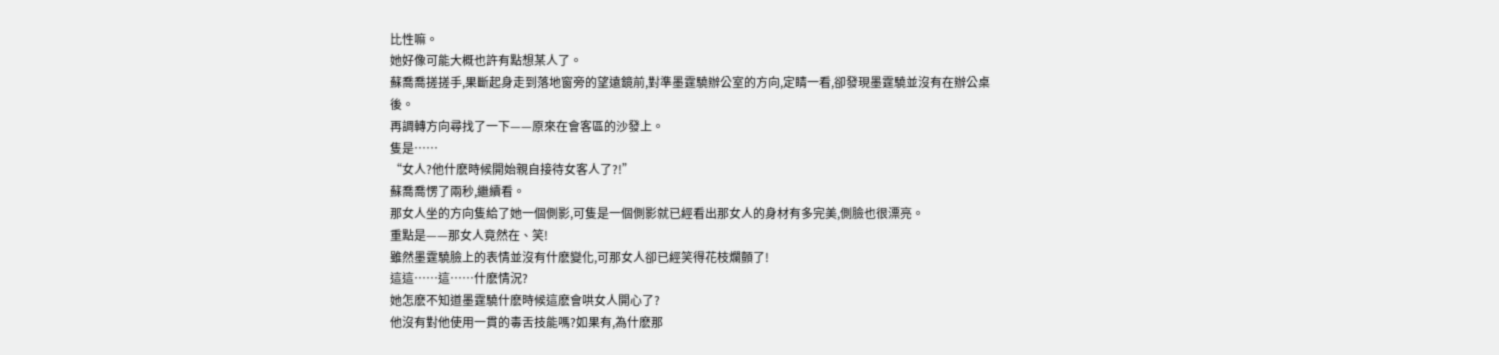比性嘛。
她好像可能大概也許有點想某人了。
蘇喬喬搓搓手,果斷起身走到落地窗旁的望遠鏡前,對準墨霆驍辦公室的方向,定睛一看,卻發現墨霆驍並沒有在辦公桌後。
再調轉方向尋找了一下——原來在會客區的沙發上。
隻是……
“女人?他什麽時候開始親自接待女客人了?!”
蘇喬喬愣了兩秒,繼續看。
那女人坐的方向隻給了她一個側影,可隻是一個側影就已經看出那女人的身材有多完美,側臉也很漂亮。
重點是——那女人竟然在、笑!
雖然墨霆驍臉上的表情並沒有什麽變化,可那女人卻已經笑得花枝爛顫了!
這這……這……什麽情況?
她怎麽不知道墨霆驍什麽時候這麽會哄女人開心了?
他沒有對他使用一貫的毒舌技能嗎?如果有,為什麽那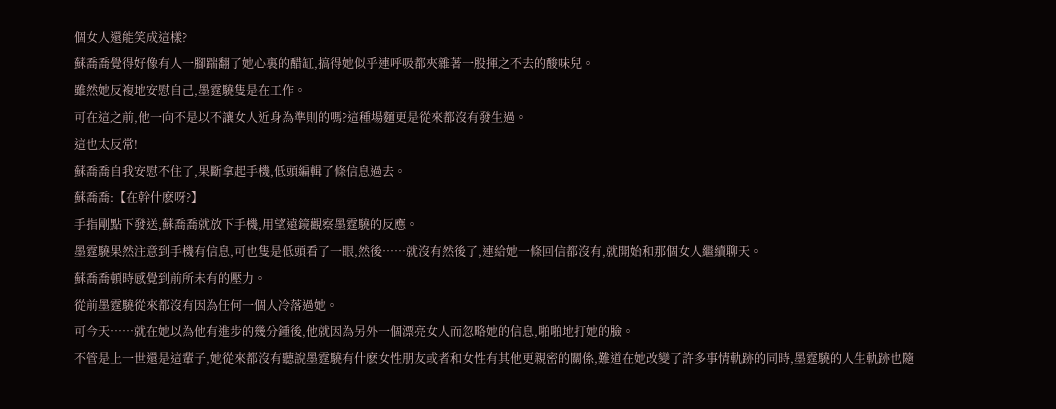個女人還能笑成這樣?
蘇喬喬覺得好像有人一腳踹翻了她心裏的醋缸,搞得她似乎連呼吸都夾雜著一股揮之不去的酸味兒。
雖然她反複地安慰自己,墨霆驍隻是在工作。
可在這之前,他一向不是以不讓女人近身為準則的嗎?這種場麵更是從來都沒有發生過。
這也太反常!
蘇喬喬自我安慰不住了,果斷拿起手機,低頭編輯了條信息過去。
蘇喬喬:【在幹什麽呀?】
手指剛點下發送,蘇喬喬就放下手機,用望遠鏡觀察墨霆驍的反應。
墨霆驍果然注意到手機有信息,可也隻是低頭看了一眼,然後……就沒有然後了,連給她一條回信都沒有,就開始和那個女人繼續聊天。
蘇喬喬頓時感覺到前所未有的壓力。
從前墨霆驍從來都沒有因為任何一個人冷落過她。
可今天……就在她以為他有進步的幾分鍾後,他就因為另外一個漂亮女人而忽略她的信息,啪啪地打她的臉。
不管是上一世還是這輩子,她從來都沒有聽說墨霆驍有什麽女性朋友或者和女性有其他更親密的關係,難道在她改變了許多事情軌跡的同時,墨霆驍的人生軌跡也隨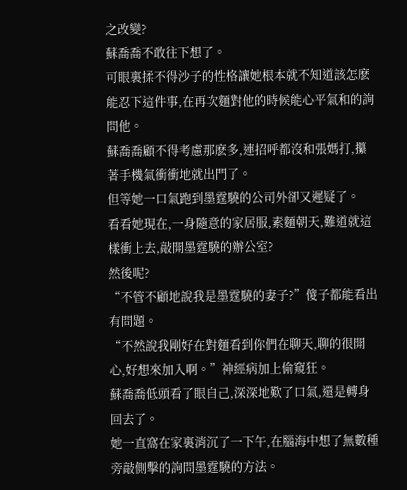之改變?
蘇喬喬不敢往下想了。
可眼裏揉不得沙子的性格讓她根本就不知道該怎麽能忍下這件事,在再次麵對他的時候能心平氣和的詢問他。
蘇喬喬顧不得考慮那麽多,連招呼都沒和張媽打,攥著手機氣衝衝地就出門了。
但等她一口氣跑到墨霆驍的公司外卻又遲疑了。
看看她現在,一身隨意的家居服,素麵朝天,難道就這樣衝上去,敲開墨霆驍的辦公室?
然後呢?
“不管不顧地說我是墨霆驍的妻子?”傻子都能看出有問題。
“不然說我剛好在對麵看到你們在聊天,聊的很開心,好想來加入啊。”神經病加上偷窺狂。
蘇喬喬低頭看了眼自己,深深地歎了口氣,還是轉身回去了。
她一直窩在家裏消沉了一下午,在腦海中想了無數種旁敲側擊的詢問墨霆驍的方法。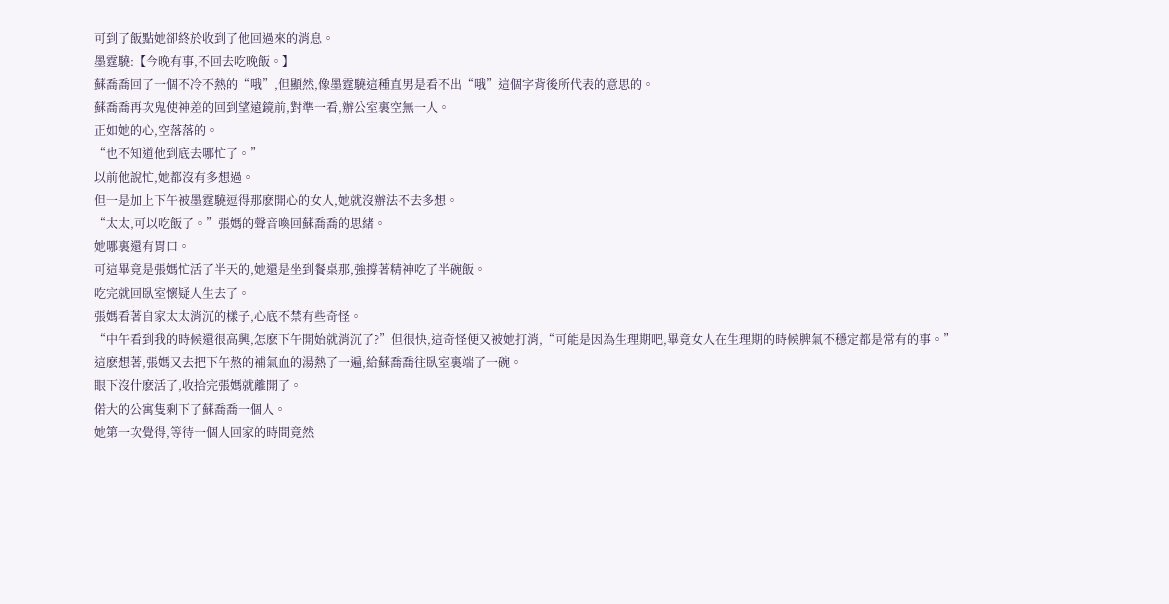可到了飯點她卻終於收到了他回過來的消息。
墨霆驍:【今晚有事,不回去吃晚飯。】
蘇喬喬回了一個不冷不熱的“哦”,但顯然,像墨霆驍這種直男是看不出“哦”這個字背後所代表的意思的。
蘇喬喬再次鬼使神差的回到望遠鏡前,對準一看,辦公室裏空無一人。
正如她的心,空落落的。
“也不知道他到底去哪忙了。”
以前他說忙,她都沒有多想過。
但一是加上下午被墨霆驍逗得那麽開心的女人,她就沒辦法不去多想。
“太太,可以吃飯了。”張媽的聲音喚回蘇喬喬的思緒。
她哪裏還有胃口。
可這畢竟是張媽忙活了半天的,她還是坐到餐桌那,強撐著精神吃了半碗飯。
吃完就回臥室懷疑人生去了。
張媽看著自家太太消沉的樣子,心底不禁有些奇怪。
“中午看到我的時候還很高興,怎麽下午開始就消沉了?”但很快,這奇怪便又被她打消,“可能是因為生理期吧,畢竟女人在生理期的時候脾氣不穩定都是常有的事。”
這麽想著,張媽又去把下午熬的補氣血的湯熱了一遍,給蘇喬喬往臥室裏端了一碗。
眼下沒什麽活了,收拾完張媽就離開了。
偌大的公寓隻剩下了蘇喬喬一個人。
她第一次覺得,等待一個人回家的時間竟然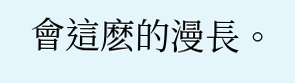會這麽的漫長。